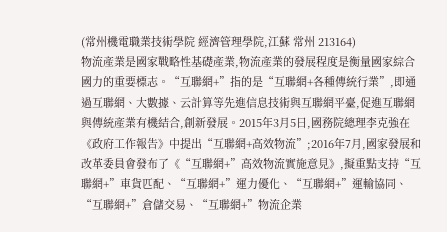(常州機電職業技術學院 經濟管理學院,江蘇 常州 213164)
物流產業是國家戰略性基礎產業,物流產業的發展程度是衡量國家綜合國力的重要標志。“互聯網+”指的是“互聯網+各種傳統行業”,即通過互聯網、大數據、云計算等先進信息技術與互聯網平臺,促進互聯網與傳統產業有機結合,創新發展。2015年3月5日,國務院總理李克強在《政府工作報告》中提出“互聯網+高效物流”;2016年7月,國家發展和改革委員會發布了《“互聯網+”高效物流實施意見》,擬重點支持“互聯網+”車貨匹配、“互聯網+”運力優化、“互聯網+”運輸協同、“互聯網+”倉儲交易、“互聯網+”物流企業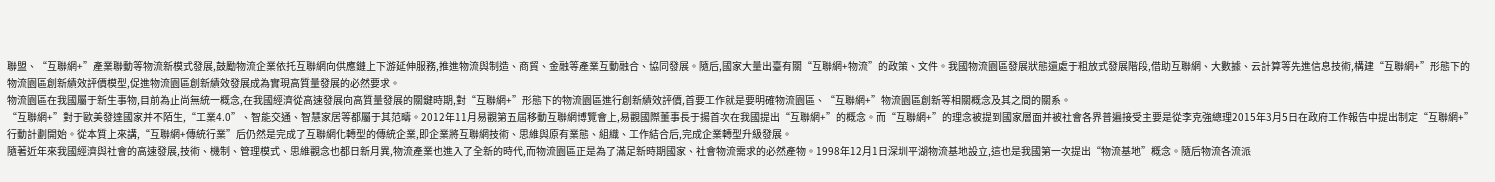聯盟、“互聯網+”產業聯動等物流新模式發展,鼓勵物流企業依托互聯網向供應鏈上下游延伸服務,推進物流與制造、商貿、金融等產業互動融合、協同發展。隨后,國家大量出臺有關“互聯網+物流”的政策、文件。我國物流園區發展狀態還處于粗放式發展階段,借助互聯網、大數據、云計算等先進信息技術,構建“互聯網+”形態下的物流園區創新績效評價模型,促進物流園區創新績效發展成為實現高質量發展的必然要求。
物流園區在我國屬于新生事物,目前為止尚無統一概念,在我國經濟從高速發展向高質量發展的關鍵時期,對“互聯網+”形態下的物流園區進行創新績效評價,首要工作就是要明確物流園區、“互聯網+”物流園區創新等相關概念及其之間的關系。
“互聯網+”對于歐美發達國家并不陌生,“工業4.0”、智能交通、智慧家居等都屬于其范疇。2012年11月易觀第五屆移動互聯網博覽會上,易觀國際董事長于揚首次在我國提出“互聯網+”的概念。而“互聯網+”的理念被提到國家層面并被社會各界普遍接受主要是從李克強總理2015年3月5日在政府工作報告中提出制定“互聯網+”行動計劃開始。從本質上來講,“互聯網+傳統行業”后仍然是完成了互聯網化轉型的傳統企業,即企業將互聯網技術、思維與原有業態、組織、工作結合后,完成企業轉型升級發展。
隨著近年來我國經濟與社會的高速發展,技術、機制、管理模式、思維觀念也都日新月異,物流產業也進入了全新的時代,而物流園區正是為了滿足新時期國家、社會物流需求的必然產物。1998年12月1日深圳平湖物流基地設立,這也是我國第一次提出“物流基地”概念。隨后物流各流派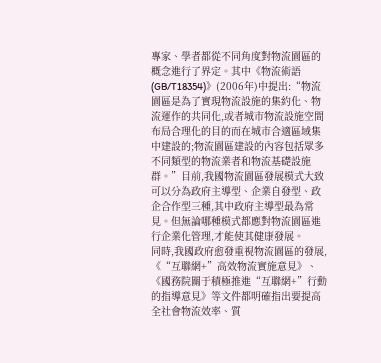專家、學者都從不同角度對物流園區的概念進行了界定。其中《物流術語(GB/T18354)》(2006年)中提出:“物流園區是為了實現物流設施的集約化、物流運作的共同化,或者城市物流設施空間布局合理化的目的而在城市合適區域集中建設的;物流園區建設的內容包括眾多不同類型的物流業者和物流基礎設施群。”目前,我國物流園區發展模式大致可以分為政府主導型、企業自發型、政企合作型三種,其中政府主導型最為常見。但無論哪種模式都應對物流園區進行企業化管理,才能使其健康發展。
同時,我國政府愈發重視物流園區的發展,《“互聯網+”高效物流實施意見》、《國務院關于積極推進“互聯網+”行動的指導意見》等文件都明確指出要提高全社會物流效率、質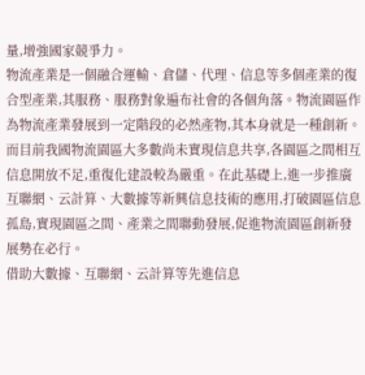量,增強國家競爭力。
物流產業是一個融合運輸、倉儲、代理、信息等多個產業的復合型產業,其服務、服務對象遍布社會的各個角落。物流園區作為物流產業發展到一定階段的必然產物,其本身就是一種創新。而目前我國物流園區大多數尚未實現信息共享,各園區之間相互信息開放不足,重復化建設較為嚴重。在此基礎上,進一步推廣互聯網、云計算、大數據等新興信息技術的應用,打破園區信息孤島,實現園區之間、產業之間聯動發展,促進物流園區創新發展勢在必行。
借助大數據、互聯網、云計算等先進信息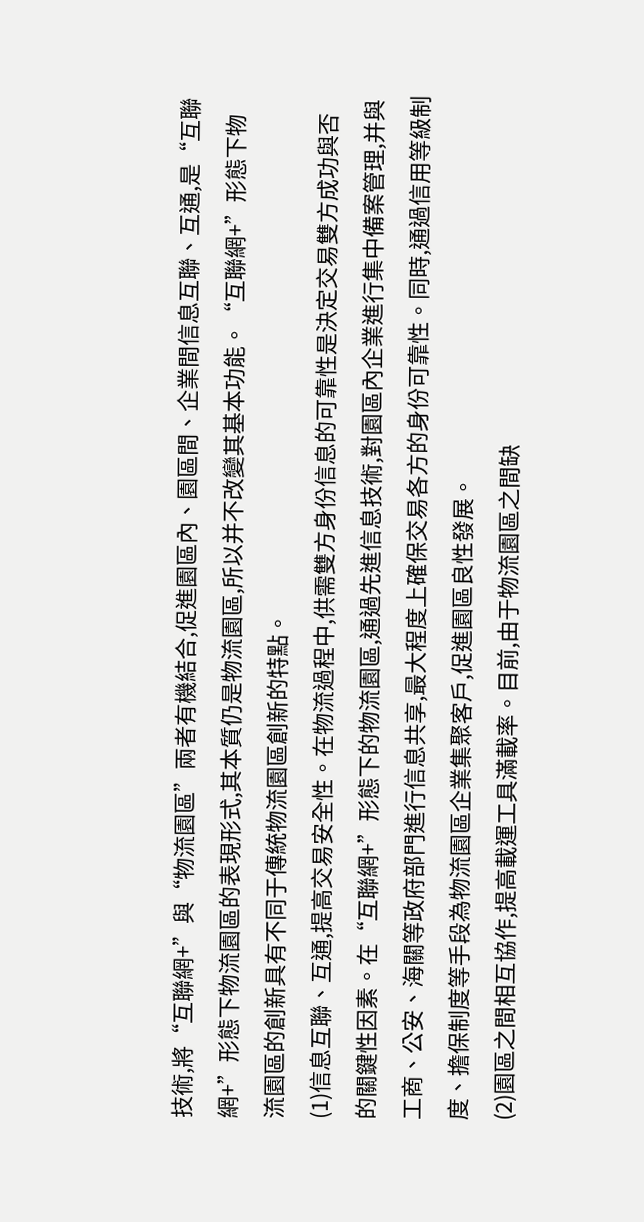技術,將“互聯網+”與“物流園區”兩者有機結合,促進園區內、園區間、企業間信息互聯、互通,是“互聯網+”形態下物流園區的表現形式,其本質仍是物流園區,所以并不改變其基本功能。“互聯網+”形態下物流園區的創新具有不同于傳統物流園區創新的特點。
(1)信息互聯、互通,提高交易安全性。在物流過程中,供需雙方身份信息的可靠性是決定交易雙方成功與否的關鍵性因素。在“互聯網+”形態下的物流園區,通過先進信息技術,對園區內企業進行集中備案管理,并與工商、公安、海關等政府部門進行信息共享,最大程度上確保交易各方的身份可靠性。同時,通過信用等級制度、擔保制度等手段為物流園區企業集聚客戶,促進園區良性發展。
(2)園區之間相互協作,提高載運工具滿載率。目前,由于物流園區之間缺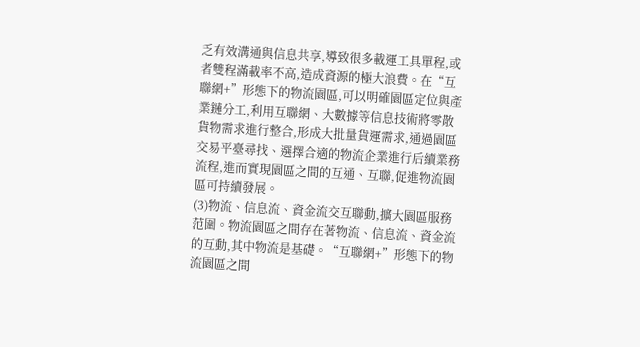乏有效溝通與信息共享,導致很多載運工具單程,或者雙程滿載率不高,造成資源的極大浪費。在“互聯網+”形態下的物流園區,可以明確園區定位與產業鏈分工,利用互聯網、大數據等信息技術將零散貨物需求進行整合,形成大批量貨運需求,通過園區交易平臺尋找、選擇合適的物流企業進行后續業務流程,進而實現園區之間的互通、互聯,促進物流園區可持續發展。
(3)物流、信息流、資金流交互聯動,擴大園區服務范圍。物流園區之間存在著物流、信息流、資金流的互動,其中物流是基礎。“互聯網+”形態下的物流園區之間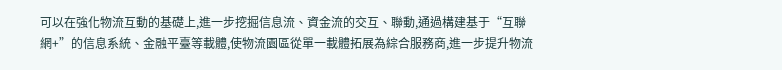可以在強化物流互動的基礎上,進一步挖掘信息流、資金流的交互、聯動,通過構建基于“互聯網+”的信息系統、金融平臺等載體,使物流園區從單一載體拓展為綜合服務商,進一步提升物流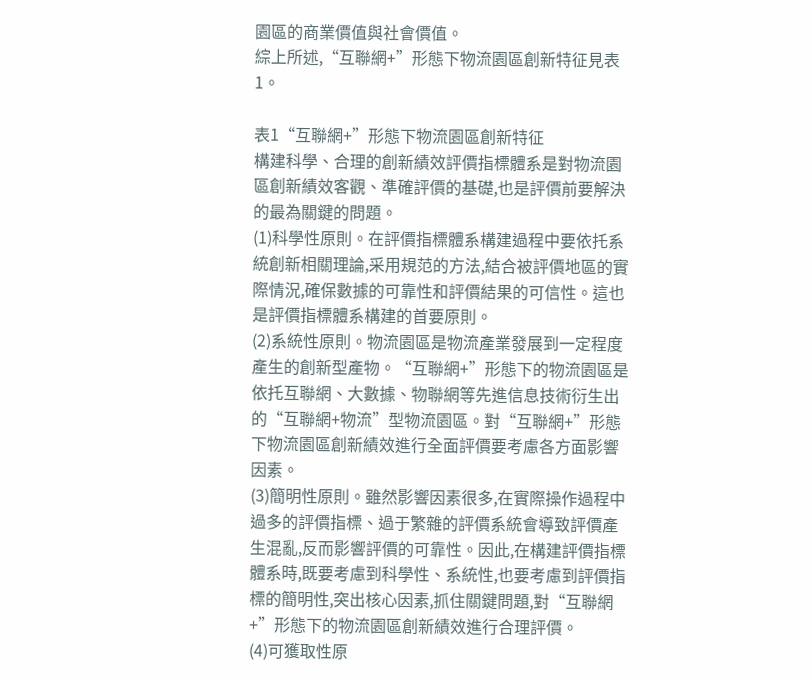園區的商業價值與社會價值。
綜上所述,“互聯網+”形態下物流園區創新特征見表1。

表1“互聯網+”形態下物流園區創新特征
構建科學、合理的創新績效評價指標體系是對物流園區創新績效客觀、準確評價的基礎,也是評價前要解決的最為關鍵的問題。
(1)科學性原則。在評價指標體系構建過程中要依托系統創新相關理論,采用規范的方法,結合被評價地區的實際情況,確保數據的可靠性和評價結果的可信性。這也是評價指標體系構建的首要原則。
(2)系統性原則。物流園區是物流產業發展到一定程度產生的創新型產物。“互聯網+”形態下的物流園區是依托互聯網、大數據、物聯網等先進信息技術衍生出的“互聯網+物流”型物流園區。對“互聯網+”形態下物流園區創新績效進行全面評價要考慮各方面影響因素。
(3)簡明性原則。雖然影響因素很多,在實際操作過程中過多的評價指標、過于繁雜的評價系統會導致評價產生混亂,反而影響評價的可靠性。因此,在構建評價指標體系時,既要考慮到科學性、系統性,也要考慮到評價指標的簡明性,突出核心因素,抓住關鍵問題,對“互聯網+”形態下的物流園區創新績效進行合理評價。
(4)可獲取性原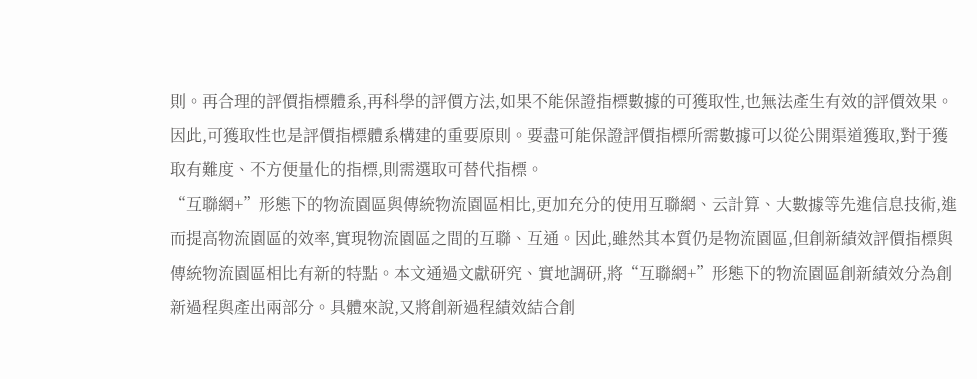則。再合理的評價指標體系,再科學的評價方法,如果不能保證指標數據的可獲取性,也無法產生有效的評價效果。因此,可獲取性也是評價指標體系構建的重要原則。要盡可能保證評價指標所需數據可以從公開渠道獲取,對于獲取有難度、不方便量化的指標,則需選取可替代指標。
“互聯網+”形態下的物流園區與傳統物流園區相比,更加充分的使用互聯網、云計算、大數據等先進信息技術,進而提高物流園區的效率,實現物流園區之間的互聯、互通。因此,雖然其本質仍是物流園區,但創新績效評價指標與傳統物流園區相比有新的特點。本文通過文獻研究、實地調研,將“互聯網+”形態下的物流園區創新績效分為創新過程與產出兩部分。具體來說,又將創新過程績效結合創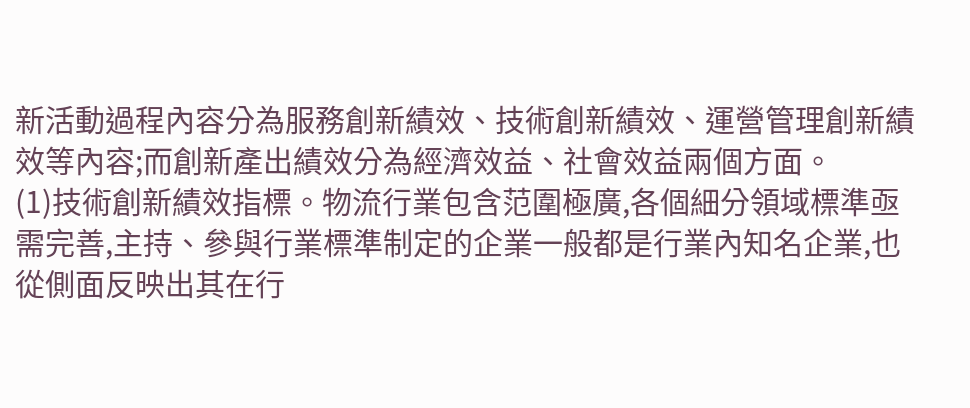新活動過程內容分為服務創新績效、技術創新績效、運營管理創新績效等內容;而創新產出績效分為經濟效益、社會效益兩個方面。
(1)技術創新績效指標。物流行業包含范圍極廣,各個細分領域標準亟需完善,主持、參與行業標準制定的企業一般都是行業內知名企業,也從側面反映出其在行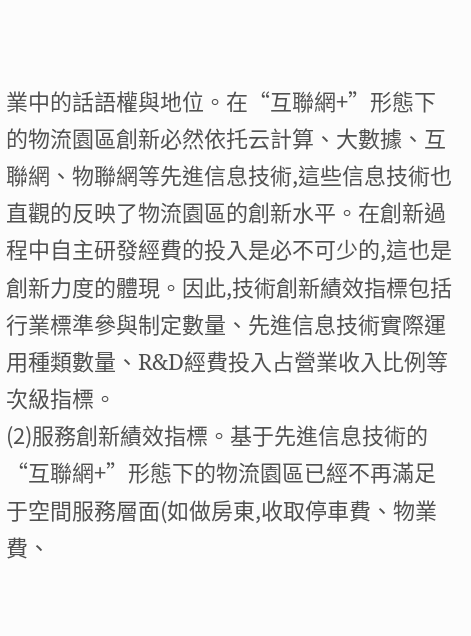業中的話語權與地位。在“互聯網+”形態下的物流園區創新必然依托云計算、大數據、互聯網、物聯網等先進信息技術,這些信息技術也直觀的反映了物流園區的創新水平。在創新過程中自主研發經費的投入是必不可少的,這也是創新力度的體現。因此,技術創新績效指標包括行業標準參與制定數量、先進信息技術實際運用種類數量、R&D經費投入占營業收入比例等次級指標。
(2)服務創新績效指標。基于先進信息技術的“互聯網+”形態下的物流園區已經不再滿足于空間服務層面(如做房東,收取停車費、物業費、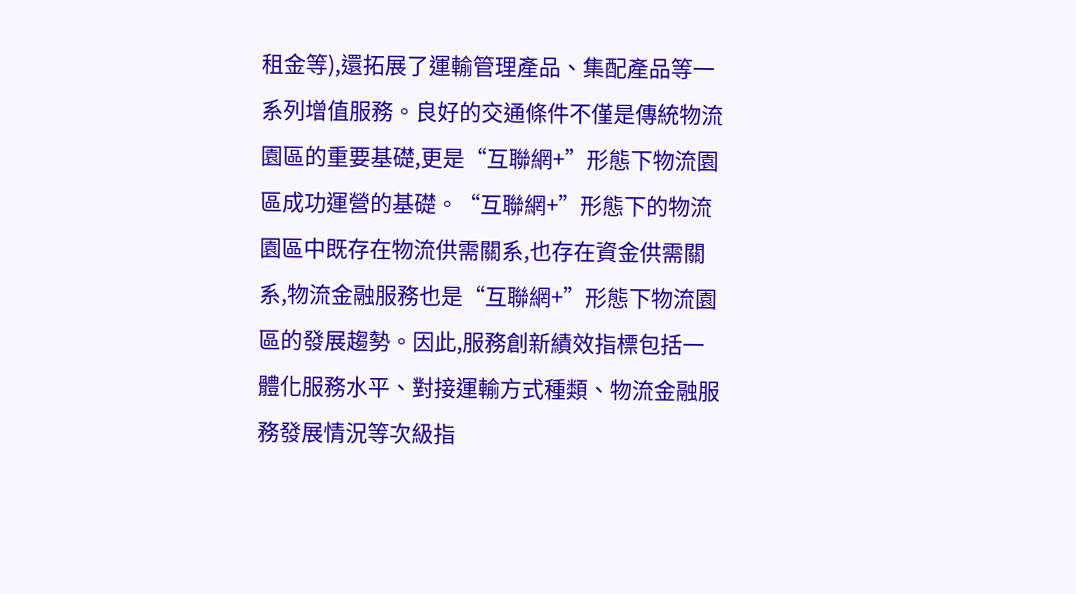租金等),還拓展了運輸管理產品、集配產品等一系列增值服務。良好的交通條件不僅是傳統物流園區的重要基礎,更是“互聯網+”形態下物流園區成功運營的基礎。“互聯網+”形態下的物流園區中既存在物流供需關系,也存在資金供需關系,物流金融服務也是“互聯網+”形態下物流園區的發展趨勢。因此,服務創新績效指標包括一體化服務水平、對接運輸方式種類、物流金融服務發展情況等次級指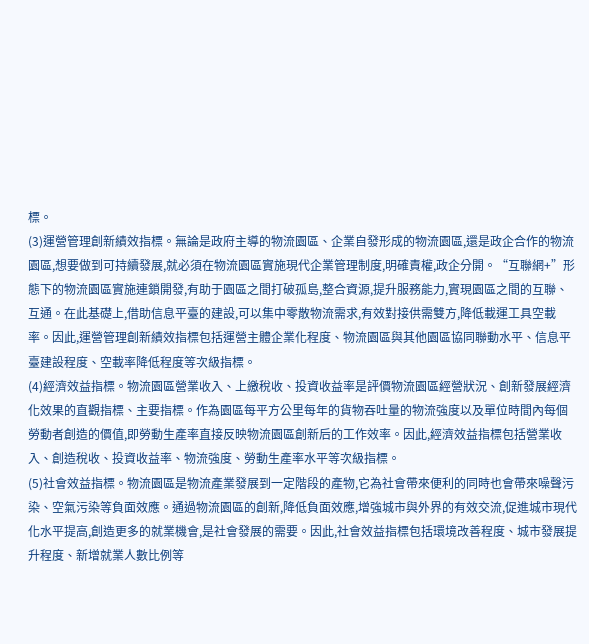標。
(3)運營管理創新績效指標。無論是政府主導的物流園區、企業自發形成的物流園區,還是政企合作的物流園區,想要做到可持續發展,就必須在物流園區實施現代企業管理制度,明確責權,政企分開。“互聯網+”形態下的物流園區實施連鎖開發,有助于園區之間打破孤島,整合資源,提升服務能力,實現園區之間的互聯、互通。在此基礎上,借助信息平臺的建設,可以集中零散物流需求,有效對接供需雙方,降低載運工具空載率。因此,運營管理創新績效指標包括運營主體企業化程度、物流園區與其他園區協同聯動水平、信息平臺建設程度、空載率降低程度等次級指標。
(4)經濟效益指標。物流園區營業收入、上繳稅收、投資收益率是評價物流園區經營狀況、創新發展經濟化效果的直觀指標、主要指標。作為園區每平方公里每年的貨物吞吐量的物流強度以及單位時間內每個勞動者創造的價值,即勞動生產率直接反映物流園區創新后的工作效率。因此,經濟效益指標包括營業收入、創造稅收、投資收益率、物流強度、勞動生產率水平等次級指標。
(5)社會效益指標。物流園區是物流產業發展到一定階段的產物,它為社會帶來便利的同時也會帶來噪聲污染、空氣污染等負面效應。通過物流園區的創新,降低負面效應,增強城市與外界的有效交流,促進城市現代化水平提高,創造更多的就業機會,是社會發展的需要。因此,社會效益指標包括環境改善程度、城市發展提升程度、新增就業人數比例等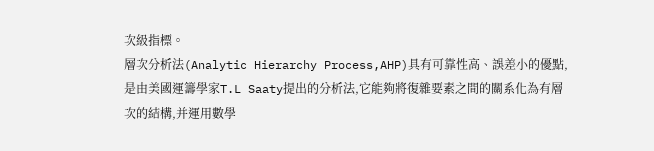次級指標。
層次分析法(Analytic Hierarchy Process,AHP)具有可靠性高、誤差小的優點,是由美國運籌學家T.L Saaty提出的分析法,它能夠將復雜要素之間的關系化為有層次的結構,并運用數學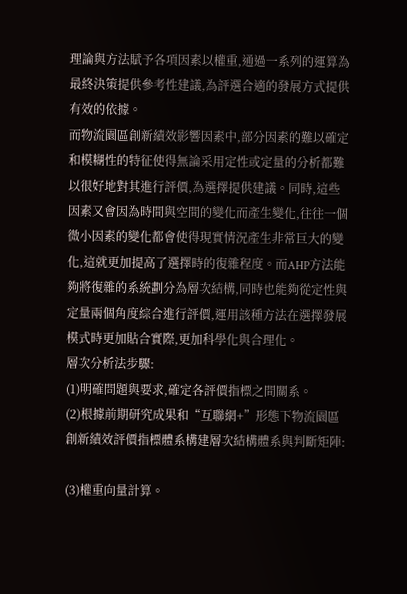理論與方法賦予各項因素以權重,通過一系列的運算為最終決策提供參考性建議,為評選合適的發展方式提供有效的依據。
而物流園區創新績效影響因素中,部分因素的難以確定和模糊性的特征使得無論采用定性或定量的分析都難以很好地對其進行評價,為選擇提供建議。同時,這些因素又會因為時間與空間的變化而產生變化,往往一個微小因素的變化都會使得現實情況產生非常巨大的變化,這就更加提高了選擇時的復雜程度。而AHP方法能夠將復雜的系統劃分為層次結構,同時也能夠從定性與定量兩個角度綜合進行評價,運用該種方法在選擇發展模式時更加貼合實際,更加科學化與合理化。
層次分析法步驟:
(1)明確問題與要求,確定各評價指標之間關系。
(2)根據前期研究成果和“互聯網+”形態下物流園區創新績效評價指標體系構建層次結構體系與判斷矩陣:

(3)權重向量計算。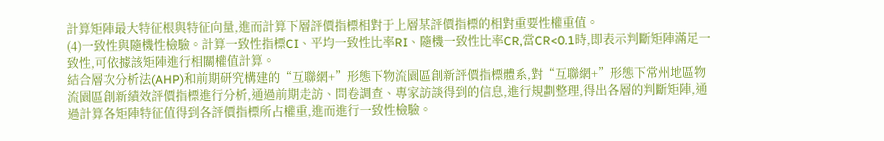計算矩陣最大特征根與特征向量,進而計算下層評價指標相對于上層某評價指標的相對重要性權重值。
(4)一致性與隨機性檢驗。計算一致性指標CI、平均一致性比率RI、隨機一致性比率CR,當CR<0.1時,即表示判斷矩陣滿足一致性,可依據該矩陣進行相關權值計算。
結合層次分析法(AHP)和前期研究構建的“互聯網+”形態下物流園區創新評價指標體系,對“互聯網+”形態下常州地區物流園區創新績效評價指標進行分析,通過前期走訪、問卷調查、專家訪談得到的信息,進行規劃整理,得出各層的判斷矩陣,通過計算各矩陣特征值得到各評價指標所占權重,進而進行一致性檢驗。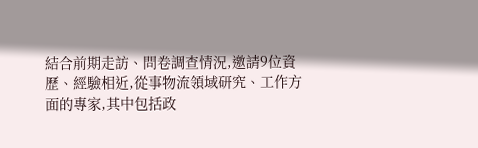結合前期走訪、問卷調查情況,邀請9位資歷、經驗相近,從事物流領域研究、工作方面的專家,其中包括政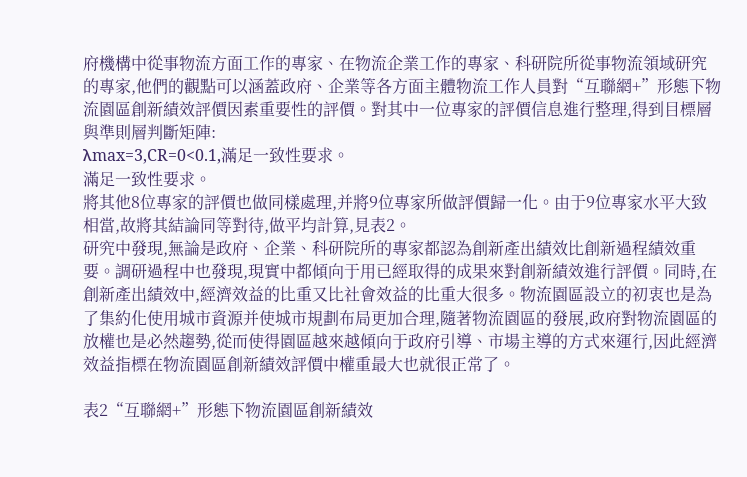府機構中從事物流方面工作的專家、在物流企業工作的專家、科研院所從事物流領域研究的專家,他們的觀點可以涵蓋政府、企業等各方面主體物流工作人員對“互聯網+”形態下物流園區創新績效評價因素重要性的評價。對其中一位專家的評價信息進行整理,得到目標層與準則層判斷矩陣:
λmax=3,CR=0<0.1,滿足一致性要求。
滿足一致性要求。
將其他8位專家的評價也做同樣處理,并將9位專家所做評價歸一化。由于9位專家水平大致相當,故將其結論同等對待,做平均計算,見表2。
研究中發現,無論是政府、企業、科研院所的專家都認為創新產出績效比創新過程績效重要。調研過程中也發現,現實中都傾向于用已經取得的成果來對創新績效進行評價。同時,在創新產出績效中,經濟效益的比重又比社會效益的比重大很多。物流園區設立的初衷也是為了集約化使用城市資源并使城市規劃布局更加合理,隨著物流園區的發展,政府對物流園區的放權也是必然趨勢,從而使得園區越來越傾向于政府引導、市場主導的方式來運行,因此經濟效益指標在物流園區創新績效評價中權重最大也就很正常了。

表2“互聯網+”形態下物流園區創新績效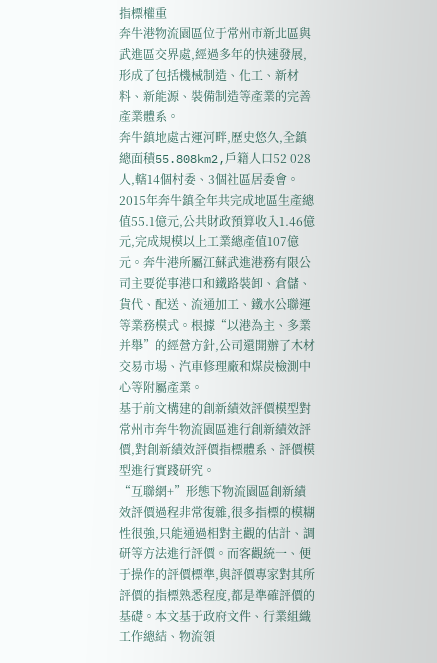指標權重
奔牛港物流園區位于常州市新北區與武進區交界處,經過多年的快速發展,形成了包括機械制造、化工、新材料、新能源、裝備制造等產業的完善產業體系。
奔牛鎮地處古運河畔,歷史悠久,全鎮總面積55.808km2,戶籍人口52 028人,轄14個村委、3個社區居委會。2015年奔牛鎮全年共完成地區生產總值55.1億元,公共財政預算收入1.46億元,完成規模以上工業總產值107億元。奔牛港所屬江蘇武進港務有限公司主要從事港口和鐵路裝卸、倉儲、貨代、配送、流通加工、鐵水公聯運等業務模式。根據“以港為主、多業并舉”的經營方針,公司還開辦了木材交易市場、汽車修理廠和煤炭檢測中心等附屬產業。
基于前文構建的創新績效評價模型對常州市奔牛物流園區進行創新績效評價,對創新績效評價指標體系、評價模型進行實踐研究。
“互聯網+”形態下物流園區創新績效評價過程非常復雜,很多指標的模糊性很強,只能通過相對主觀的估計、調研等方法進行評價。而客觀統一、便于操作的評價標準,與評價專家對其所評價的指標熟悉程度,都是準確評價的基礎。本文基于政府文件、行業組織工作總結、物流領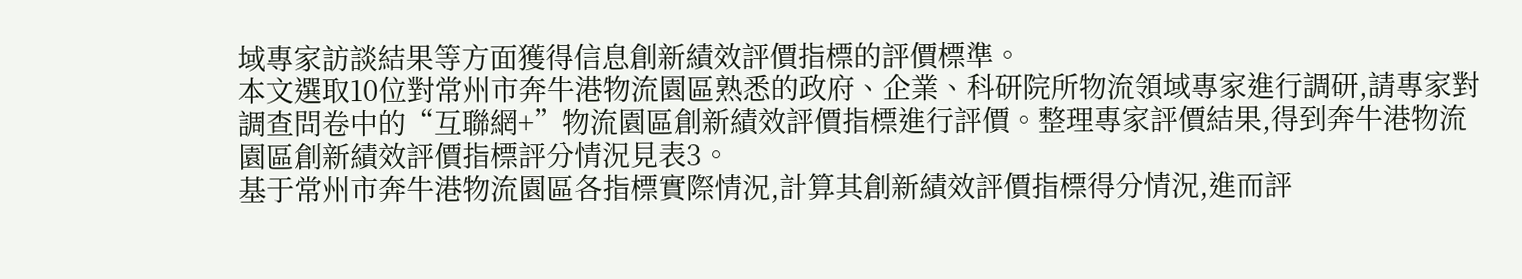域專家訪談結果等方面獲得信息創新績效評價指標的評價標準。
本文選取10位對常州市奔牛港物流園區熟悉的政府、企業、科研院所物流領域專家進行調研,請專家對調查問卷中的“互聯網+”物流園區創新績效評價指標進行評價。整理專家評價結果,得到奔牛港物流園區創新績效評價指標評分情況見表3。
基于常州市奔牛港物流園區各指標實際情況,計算其創新績效評價指標得分情況,進而評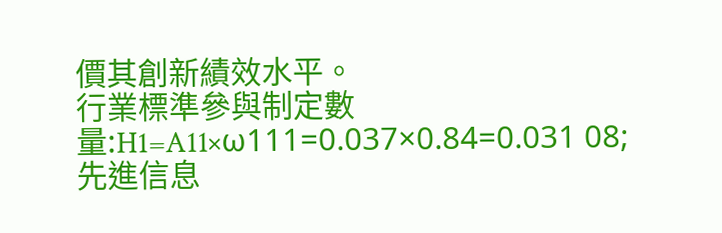價其創新績效水平。
行業標準參與制定數量:H1=A11×ω111=0.037×0.84=0.031 08;
先進信息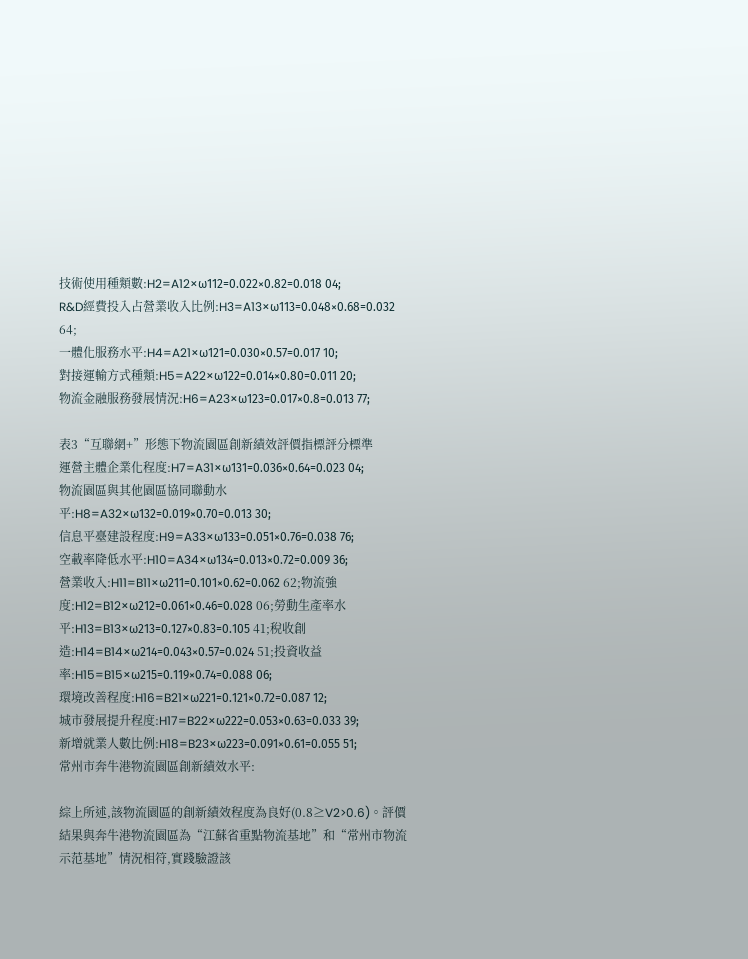技術使用種類數:H2=A12×ω112=0.022×0.82=0.018 04;
R&D經費投入占營業收入比例:H3=A13×ω113=0.048×0.68=0.032 64;
一體化服務水平:H4=A21×ω121=0.030×0.57=0.017 10;
對接運輸方式種類:H5=A22×ω122=0.014×0.80=0.011 20;
物流金融服務發展情況:H6=A23×ω123=0.017×0.8=0.013 77;

表3“互聯網+”形態下物流園區創新績效評價指標評分標準
運營主體企業化程度:H7=A31×ω131=0.036×0.64=0.023 04;
物流園區與其他園區協同聯動水平:H8=A32×ω132=0.019×0.70=0.013 30;
信息平臺建設程度:H9=A33×ω133=0.051×0.76=0.038 76;
空載率降低水平:H10=A34×ω134=0.013×0.72=0.009 36;
營業收入:H11=B11×ω211=0.101×0.62=0.062 62;物流強度:H12=B12×ω212=0.061×0.46=0.028 06;勞動生產率水平:H13=B13×ω213=0.127×0.83=0.105 41;稅收創造:H14=B14×ω214=0.043×0.57=0.024 51;投資收益率:H15=B15×ω215=0.119×0.74=0.088 06;
環境改善程度:H16=B21×ω221=0.121×0.72=0.087 12;
城市發展提升程度:H17=B22×ω222=0.053×0.63=0.033 39;
新增就業人數比例:H18=B23×ω223=0.091×0.61=0.055 51;
常州市奔牛港物流園區創新績效水平:

綜上所述,該物流園區的創新績效程度為良好(0.8≥V2>0.6)。評價結果與奔牛港物流園區為“江蘇省重點物流基地”和“常州市物流示范基地”情況相符,實踐驗證該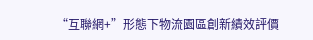“互聯網+”形態下物流園區創新績效評價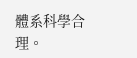體系科學合理。